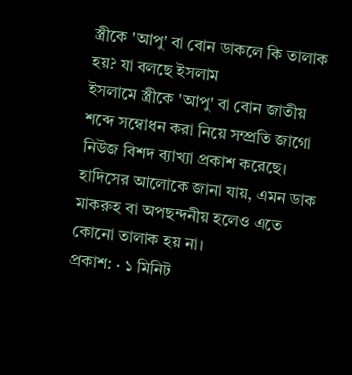স্ত্রীকে 'আপু' বা বোন ডাকলে কি তালাক হয়? যা বলছে ইসলাম
ইসলামে স্ত্রীকে 'আপু' বা বোন জাতীয় শব্দে সম্বোধন করা নিয়ে সম্প্রতি জাগো নিউজ বিশদ ব্যাখ্যা প্রকাশ করেছে। হাদিসের আলোকে জানা যায়, এমন ডাক মাকরুহ বা অপছন্দনীয় হলেও এতে কোনো তালাক হয় না।
প্রকাশ: · ১ মিনিট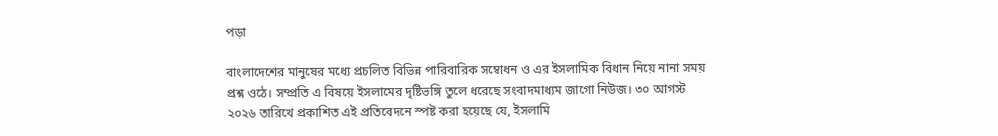পড়া

বাংলাদেশের মানুষের মধ্যে প্রচলিত বিভিন্ন পারিবারিক সম্বোধন ও এর ইসলামিক বিধান নিয়ে নানা সময় প্রশ্ন ওঠে। সম্প্রতি এ বিষয়ে ইসলামের দৃষ্টিভঙ্গি তুলে ধরেছে সংবাদমাধ্যম জাগো নিউজ। ৩০ আগস্ট ২০২৬ তারিখে প্রকাশিত এই প্রতিবেদনে স্পষ্ট করা হয়েছে যে, ইসলামি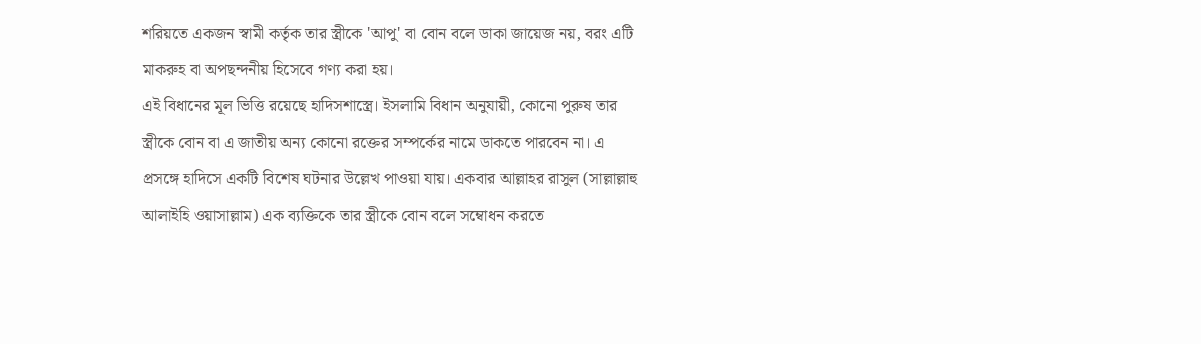শরিয়তে একজন স্বামী কর্তৃক তার স্ত্রীকে 'আপু' বা বোন বলে ডাকা জায়েজ নয়, বরং এটি মাকরুহ বা অপছন্দনীয় হিসেবে গণ্য করা হয়।
এই বিধানের মূল ভিত্তি রয়েছে হাদিসশাস্ত্রে। ইসলামি বিধান অনুযায়ী, কোনো পুরুষ তার স্ত্রীকে বোন বা এ জাতীয় অন্য কোনো রক্তের সম্পর্কের নামে ডাকতে পারবেন না। এ প্রসঙ্গে হাদিসে একটি বিশেষ ঘটনার উল্লেখ পাওয়া যায়। একবার আল্লাহর রাসুল (সাল্লাল্লাহু আলাইহি ওয়াসাল্লাম) এক ব্যক্তিকে তার স্ত্রীকে বোন বলে সম্বোধন করতে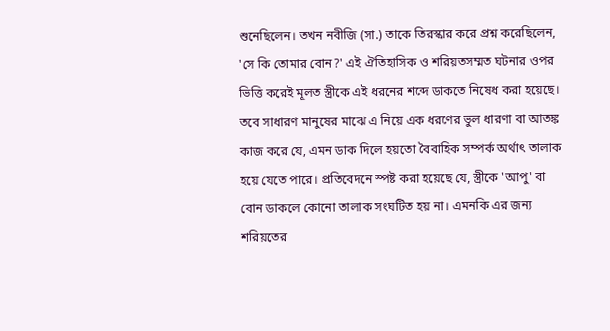শুনেছিলেন। তখন নবীজি (সা.) তাকে তিরস্কার করে প্রশ্ন করেছিলেন, 'সে কি তোমার বোন?' এই ঐতিহাসিক ও শরিয়তসম্মত ঘটনার ওপর ভিত্তি করেই মূলত স্ত্রীকে এই ধরনের শব্দে ডাকতে নিষেধ করা হয়েছে।
তবে সাধারণ মানুষের মাঝে এ নিয়ে এক ধরণের ভুল ধারণা বা আতঙ্ক কাজ করে যে, এমন ডাক দিলে হয়তো বৈবাহিক সম্পর্ক অর্থাৎ তালাক হয়ে যেতে পারে। প্রতিবেদনে স্পষ্ট করা হয়েছে যে, স্ত্রীকে 'আপু' বা বোন ডাকলে কোনো তালাক সংঘটিত হয় না। এমনকি এর জন্য শরিয়তের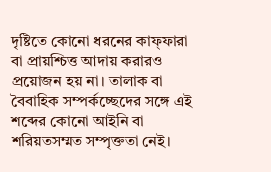দৃষ্টিতে কোনো ধরনের কাফ্ফারা বা প্রায়শ্চিত্ত আদায় করারও প্রয়োজন হয় না। তালাক বা বৈবাহিক সম্পর্কচ্ছেদের সঙ্গে এই শব্দের কোনো আইনি বা শরিয়তসম্মত সম্পৃক্ততা নেই।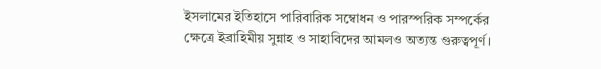ইসলামের ইতিহাসে পারিবারিক সম্বোধন ও পারস্পরিক সম্পর্কের ক্ষেত্রে ইব্রাহিমীয় সুন্নাহ ও সাহাবিদের আমলও অত্যন্ত গুরুত্বপূর্ণ।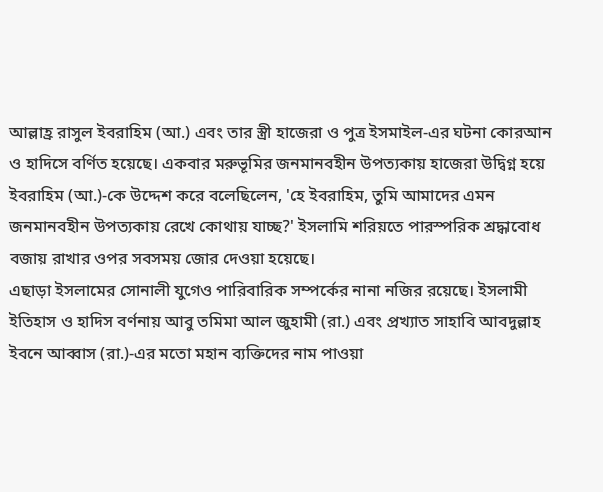আল্লাহ্র রাসুল ইবরাহিম (আ.) এবং তার স্ত্রী হাজেরা ও পুত্র ইসমাইল-এর ঘটনা কোরআন ও হাদিসে বর্ণিত হয়েছে। একবার মরুভূমির জনমানবহীন উপত্যকায় হাজেরা উদ্বিগ্ন হয়ে ইবরাহিম (আ.)-কে উদ্দেশ করে বলেছিলেন, 'হে ইবরাহিম, তুমি আমাদের এমন জনমানবহীন উপত্যকায় রেখে কোথায় যাচ্ছ?' ইসলামি শরিয়তে পারস্পরিক শ্রদ্ধাবোধ বজায় রাখার ওপর সবসময় জোর দেওয়া হয়েছে।
এছাড়া ইসলামের সোনালী যুগেও পারিবারিক সম্পর্কের নানা নজির রয়েছে। ইসলামী ইতিহাস ও হাদিস বর্ণনায় আবু তমিমা আল জুহামী (রা.) এবং প্রখ্যাত সাহাবি আবদুল্লাহ ইবনে আব্বাস (রা.)-এর মতো মহান ব্যক্তিদের নাম পাওয়া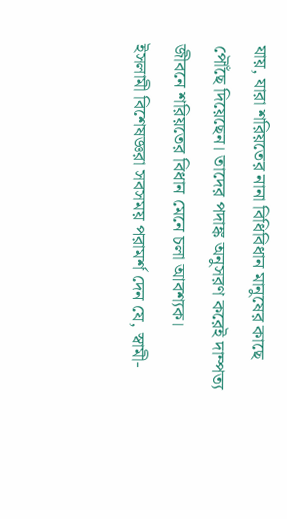যায়, যারা শরিয়তের নানা বিধিবিধান মানুষের কাছে পৌঁছে দিয়েছেন। তাদের পদাঙ্ক অনুসরণ করেই দাম্পত্য জীবনে শরিয়তের বিধান মেনে চলা আবশ্যক।
ইসলামী বিশেষজ্ঞরা সবসময় পরামর্শ দেন যে, স্বামী-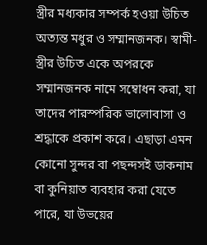স্ত্রীর মধ্যকার সম্পর্ক হওয়া উচিত অত্যন্ত মধুর ও সম্মানজনক। স্বামী-স্ত্রীর উচিত একে অপরকে সম্মানজনক নামে সম্বোধন করা, যা তাদের পারস্পরিক ভালোবাসা ও শ্রদ্ধাকে প্রকাশ করে। এছাড়া এমন কোনো সুন্দর বা পছন্দসই ডাকনাম বা কুনিয়াত ব্যবহার করা যেতে পারে, যা উভয়ের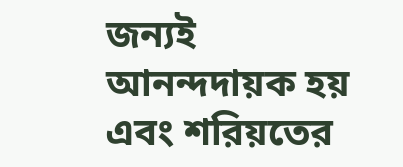জন্যই আনন্দদায়ক হয় এবং শরিয়তের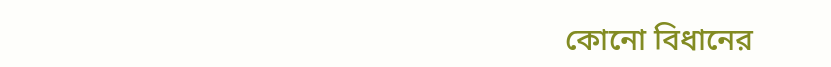কোনো বিধানের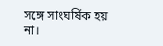সঙ্গে সাংঘর্ষিক হয় না।